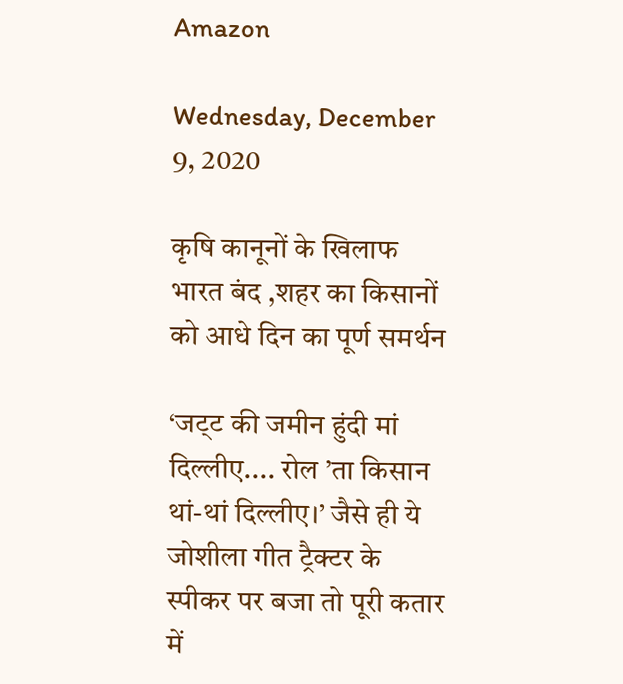Amazon

Wednesday, December 9, 2020

कृषि कानूनों के खिलाफ भारत बंद ,शहर का किसानों को आधे दिन का पूर्ण समर्थन

‘जट्‌ट की जमीन हुंदी मां दिल्लीए.... रोल ’ता किसान थां-थां दिल्लीए।’ जैसे ही ये जोशीला गीत ट्रैक्टर के स्पीकर पर बजा तो पूरी कतार में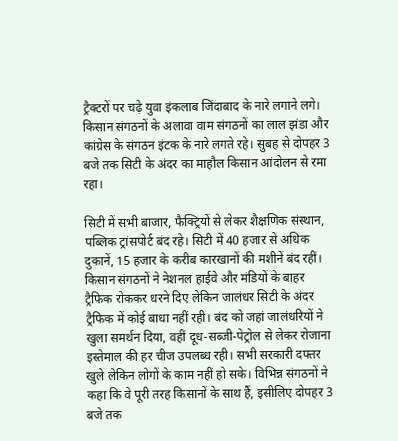ट्रैक्टरों पर चढ़े युवा इंकलाब जिंदाबाद के नारे लगाने लगे। किसान संगठनों के अलावा वाम संगठनों का लाल झंडा और कांग्रेस के संगठन इंटक के नारे लगते रहे। सुबह से दोपहर 3 बजे तक सिटी के अंदर का माहौल किसान आंदोलन से रमा रहा।

सिटी में सभी बाजार, फैक्ट्रियों से लेकर शैक्षणिक संस्थान, पब्लिक ट्रांसपोर्ट बंद रहे। सिटी में 40 हजार से अधिक दुकानें, 15 हजार के करीब कारखानों की मशीनें बंद रहीं। किसान संगठनों ने नेशनल हाईवे और मंडियों के बाहर ट्रैफिक रोककर धरने दिए लेकिन जालंधर सिटी के अंदर ट्रैफिक में कोई बाधा नहीं रही। बंद को जहां जालंधरियों ने खुला समर्थन दिया, वहीं दूध-सब्जी-पेट्रोल से लेकर रोजाना इस्तेमाल की हर चीज उपलब्ध रही। सभी सरकारी दफ्तर खुले लेकिन लोगों के काम नहीं हो सके। विभिन्न संगठनों ने कहा कि वे पूरी तरह किसानों के साथ हैं, इसीलिए दोपहर 3 बजे तक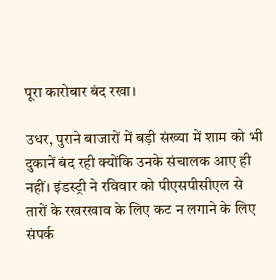पूरा कारोबार बंद रखा।

उधर, पुराने बाजारों में बड़ी संख्या में शाम को भी दुकानें बंद रही क्योंकि उनके संचालक आए ही नहीं। इंडस्ट्री ने रविवार को पीएसपीसीएल से तारों के रखरखाव के लिए कट न लगाने के लिए संपर्क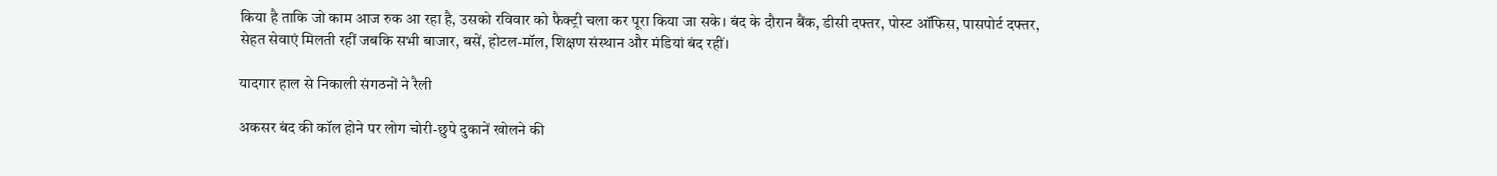किया है ताकि जो काम आज रुक आ रहा है, उसको रविवार को फैक्ट्री चला कर पूरा किया जा सके। बंद के दौरान बैंक, डीसी दफ्तर, पोस्ट ऑफिस, पासपोर्ट दफ्तर, सेहत सेवाएं मिलती रहीं जबकि सभी बाजार, बसें, होटल-मॉल, शिक्षण संस्थान और मंडियां बंद रहीं।

यादगार हाल से निकाली संगठनों ने रैली

अकसर बंद की कॉल होने पर लोग चोरी-छुपे दुकानें खोलने की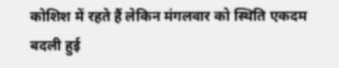कोशिश में रहते हैं लेकिन मंगलवार को स्थिति एकदम बदली हुई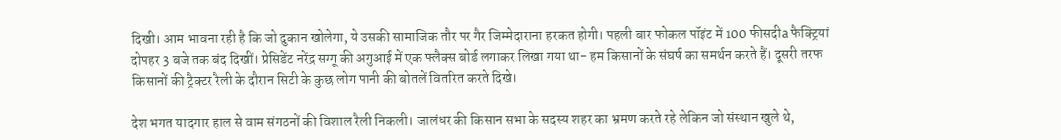दिखी। आम भावना रही है कि जो दुकान खोलेगा, ये उसकी सामाजिक तौर पर गैर जिम्मेदाराना हरकत होगी। पहली बार फोकल पॉइंट में 100 फीसदीa फैक्ट्रियां दोपहर 3 बजे तक बंद दिखीं। प्रेसिडेंट नरेंद्र सग्गू की अगुआई में एक फ्लैक्स बोर्ड लगाकर लिखा गया था- हम किसानों के संघर्ष का समर्थन करते हैं। दूसरी तरफ किसानों की ट्रैक्टर रैली के दौरान सिटी के कुछ लोग पानी की बोतलें वितरित करते दिखे।

देश भगत यादगार हाल से वाम संगठनों की विशाल रैली निकली। जालंधर की किसान सभा के सदस्य शहर का भ्रमण करते रहे लेकिन जो संस्थान खुले थे,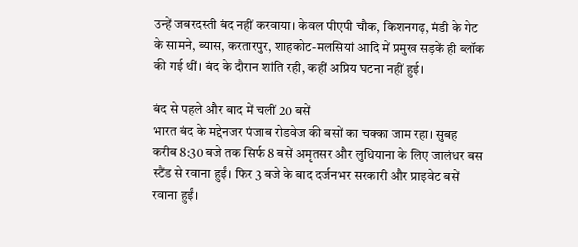उन्हें जबरदस्ती बंद नहीं करवाया। केवल पीएपी चौक, किशनगढ़, मंडी के गेट के सामने, ब्यास, करतारपुर, शाहकोट-मलसियां आदि में प्रमुख सड़कें ही ब्लॉक की गई थीं। बंद के दौरान शांति रही, कहीं अप्रिय घटना नहीं हुई।

बंद से पहले और बाद में चलीं 20 बसें
भारत बंद के मद्देनजर पंजाब रोडवेज की बसों का चक्का जाम रहा। सुबह करीब 8:30 बजे तक सिर्फ 8 बसें अमृतसर और लुधियाना के लिए जालंधर बस स्टैंड से रवाना हुईं। फिर 3 बजे के बाद दर्जनभर सरकारी और प्राइवेट बसें रवाना हुईं।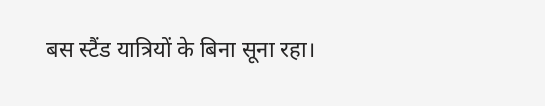बस स्टैंड यात्रियों के बिना सूना रहा।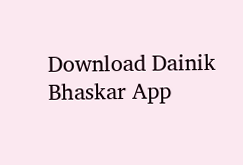Download Dainik Bhaskar App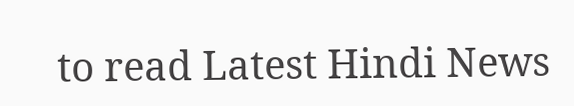to read Latest Hindi News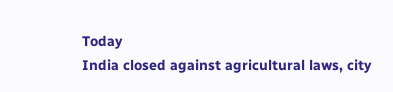Today
India closed against agricultural laws, city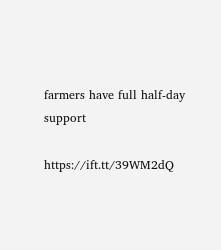farmers have full half-day support

https://ift.tt/39WM2dQ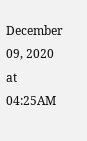December 09, 2020 at 04:25AM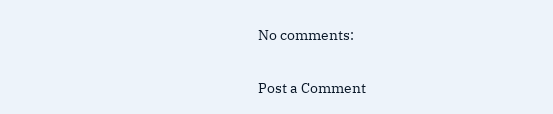No comments:

Post a Comment